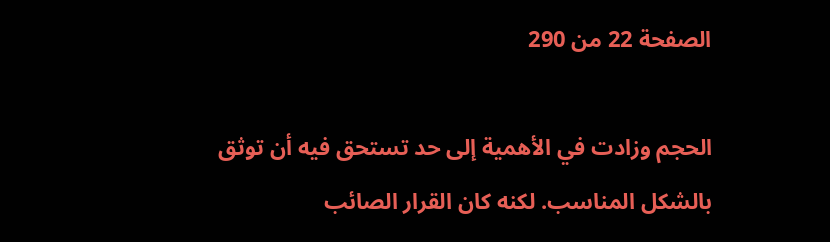الصفحة 22 من 290

الحجم وزادت في الأهمية إلى حد تستحق فيه أن توثق بالشكل المناسب. لكنه كان القرار الصائب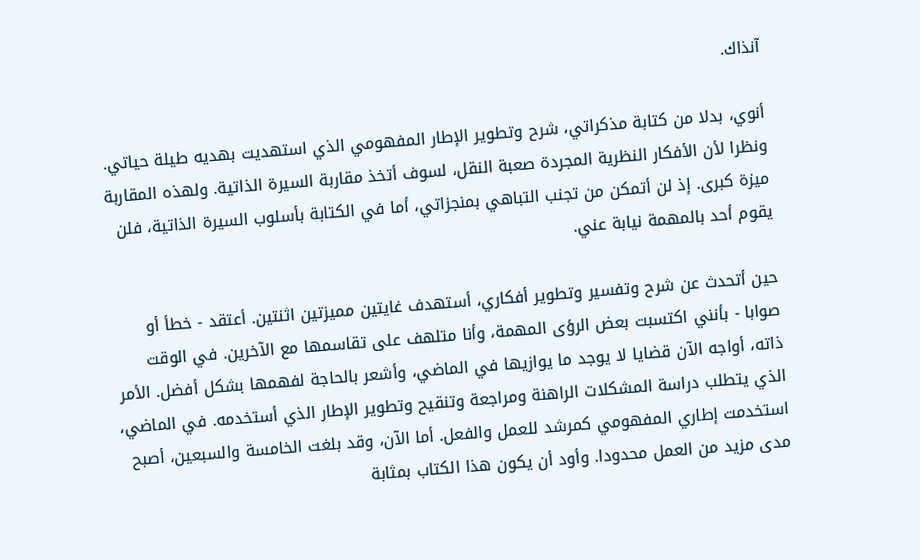آنذاك.

أنوي، بدلا من كتابة مذكراتي، شرح وتطوير الإطار المفهومي الذي استهديت بهديه طيلة حياتي. ونظرا لأن الأفكار النظرية المجردة صعبة النقل، لسوف أتخذ مقاربة السيرة الذاتية. ولهذه المقاربة ميزة كبرى. إذ لن أتمكن من تجنب التباهي بمنجزاتي، أما في الكتابة بأسلوب السيرة الذاتية، فلن يقوم أحد بالمهمة نيابة عني.

حين أتحدث عن شرح وتفسير وتطوير أفكاري، أستهدف غايتين مميزتين اثنتين. أعتقد - خطأ أو صوابا - بأنني اكتسبت بعض الرؤى المهمة، وأنا متلهف على تقاسمها مع الآخرين. في الوقت ذاته، أواجه الآن قضايا لا يوجد ما يوازيها في الماضي، وأشعر بالحاجة لفهمها بشكل أفضل. الأمر الذي يتطلب دراسة المشكلات الراهنة ومراجعة وتنقيح وتطوير الإطار الذي أستخدمه. في الماضي، استخدمت إطاري المفهومي کمرشد للعمل والفعل. أما الآن، وقد بلغت الخامسة والسبعين، أصبح مدى مزيد من العمل محدودا. وأود أن يكون هذا الكتاب بمثابة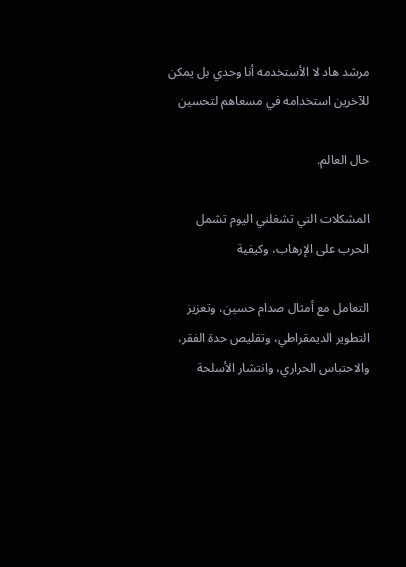مرشد هاد لا الأستخدمه أنا وحدي بل يمكن للآخرين استخدامه في مسعاهم لتحسين

حال العالم.

المشكلات التي تشغلني اليوم تشمل الحرب على الإرهاب، وكيفية

التعامل مع أمثال صدام حسين، وتعزيز التطوير الديمقراطي، وتقليص حدة الفقر، والاحتباس الحراري، وانتشار الأسلحة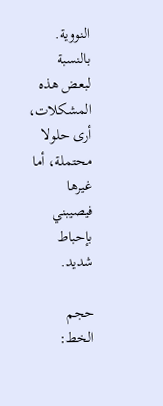النووية. بالنسبة لبعض هذه المشكلات، أرى حلولا محتملة، أما غيرها فيصيبني بإحباط شديد.

حجم الخط: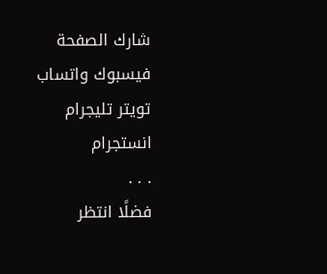شارك الصفحة
فيسبوك واتساب تويتر تليجرام انستجرام
. . .
فضلًا انتظر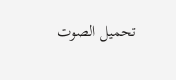تحميل الصوت